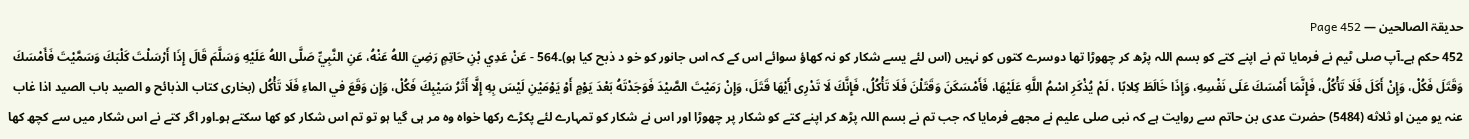حدیقۃ الصالحین — Page 452
452 حکم ہے۔آپ صلی ٹیم نے فرمایا تم نے اپنے کتے کو بسم اللہ پڑھ کر چھوڑا تھا دوسرے کتوں کو نہیں (اس لئے یسے شکار کو نہ کھاؤ سوائے اس کے کہ اس جانور کو خو د ذبح کیا ہو)۔564 - عَنْ عَدِي بْنِ حَاتِمٍ رَضِيَ اللهُ عَنْهُ، عَنِ النَّبِيِّ صَلَّى اللهُ عَلَيْهِ وَسَلَّمَ قَالَ إِذَا أَرْسَلْتَ كَلْبَكَ وَسَمَّيْتَ فَأَمْسَكَ وَقَتَلَ فَكُلْ، وَإِنْ أَكَلَ فَلَا تَأْكُلُ، فَإِنَّمَا أَمْسَكَ عَلَى نَفْسِهِ، وَإِذَا خَالَطَ كِلابًا ، لَمْ يُذْكَرِ اسْمُ اللَّهِ عَلَيْهَا، فَأَمْسَكَنَ وَقَتَلْنَ فَلَا تَأْكُلُ، فَإِنَّكَ لَا تَدْرِى أَيْهَا قَتَلَ، وَإِنْ رَمَيْتَ الصَّيْدَ فَوَجَدْتَهُ بَعْدَ يَوْمٍ أَوْ يَوْمَيْنِ لَيْسَ بِهِ إِلَّا أَثَرُ سَيْبِكَ فَكُلْ، وَإِن وَقَعَ في الماءِ فَلَا تَأْكُل (بخاری کتاب الذبائح و الصيد باب الصيد اذا غاب عنہ یو مین او ثلاثه (5484) حضرت عدی بن حاتم سے روایت ہے کہ نبی صلی علیم نے مجھے فرمایا کہ جب تم نے بسم اللہ پڑھ کر اپنے کتے کو شکار پر چھوڑا اور اس نے شکار کو تمہارے لئے پکڑے رکھا خواہ وہ مر ہی گیا ہو تو تم اس شکار کو کھا سکتے ہو۔اور اگر کتے نے اس شکار میں سے کچھ کھا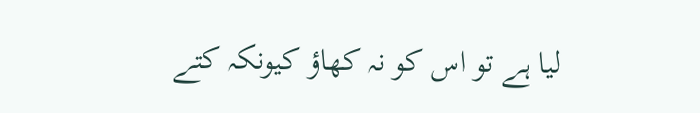لیا ہے تو اس کو نہ کھاؤ کیونکہ کتے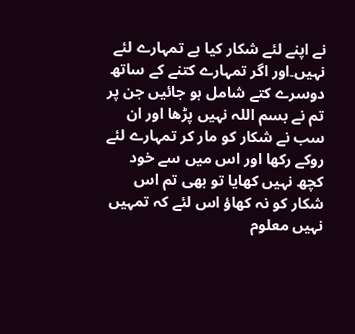نے اپنے لئے شکار کیا ہے تمہارے لئے نہیں۔اور اگر تمہارے کتنے کے ساتھ دوسرے کتے شامل ہو جائیں جن پر تم نے بسم اللہ نہیں پڑھا اور ان سب نے شکار کو مار کر تمہارے لئے روکے رکھا اور اس میں سے خود کچھ نہیں کھایا تو بھی تم اس شکار کو نہ کھاؤ اس لئے کہ تمہیں نہیں معلوم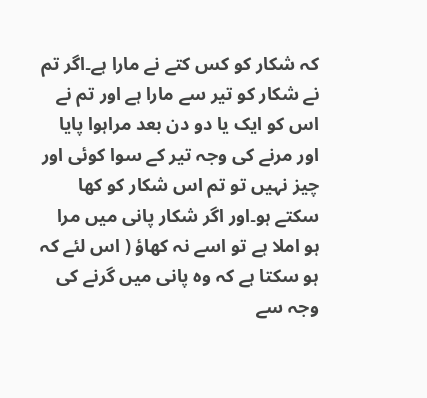کہ شکار کو کس کتے نے مارا ہے۔اگر تم نے شکار کو تیر سے مارا ہے اور تم نے اس کو ایک یا دو دن بعد مراہوا پایا اور مرنے کی وجہ تیر کے سوا کوئی اور چیز نہیں تو تم اس شکار کو کھا سکتے ہو۔اور اگر شکار پانی میں مرا ہو املا ہے تو اسے نہ کھاؤ ( اس لئے کہ ہو سکتا ہے کہ وہ پانی میں گرنے کی وجہ سے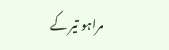مراہو تیر کے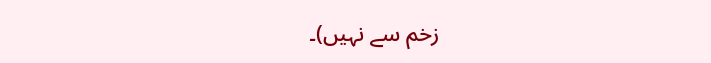زخم سے نہیں)۔